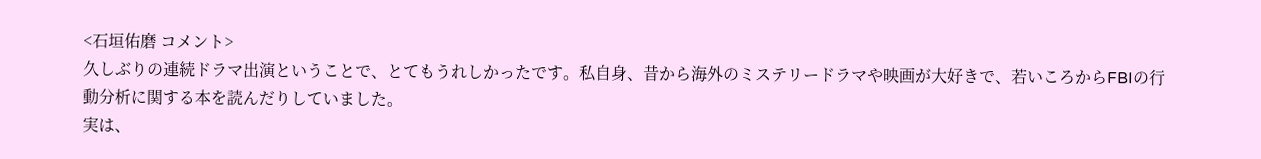<石垣佑磨 コメント>
久しぶりの連続ドラマ出演ということで、とてもうれしかったです。私自身、昔から海外のミステリードラマや映画が大好きで、若いころからFBIの行動分析に関する本を読んだりしていました。
実は、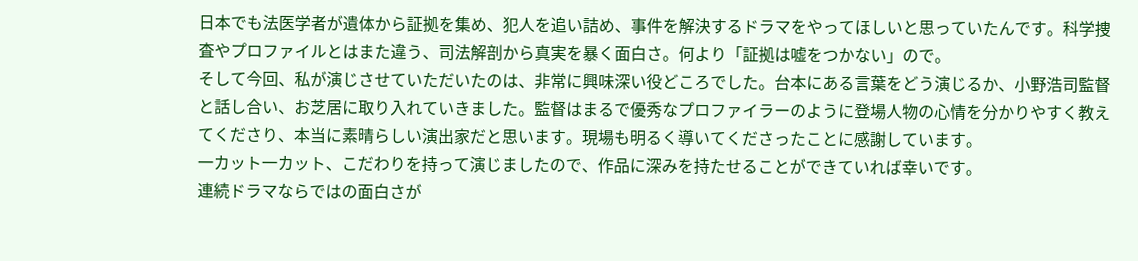日本でも法医学者が遺体から証拠を集め、犯人を追い詰め、事件を解決するドラマをやってほしいと思っていたんです。科学捜査やプロファイルとはまた違う、司法解剖から真実を暴く面白さ。何より「証拠は嘘をつかない」ので。
そして今回、私が演じさせていただいたのは、非常に興味深い役どころでした。台本にある言葉をどう演じるか、小野浩司監督と話し合い、お芝居に取り入れていきました。監督はまるで優秀なプロファイラーのように登場人物の心情を分かりやすく教えてくださり、本当に素晴らしい演出家だと思います。現場も明るく導いてくださったことに感謝しています。
一カット一カット、こだわりを持って演じましたので、作品に深みを持たせることができていれば幸いです。
連続ドラマならではの面白さが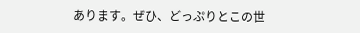あります。ぜひ、どっぷりとこの世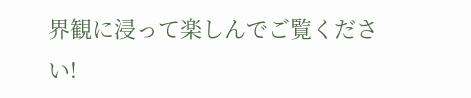界観に浸って楽しんでご覧ください!